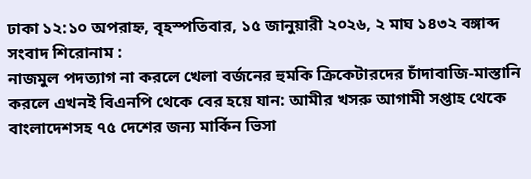ঢাকা ১২:১০ অপরাহ্ন, বৃহস্পতিবার, ১৫ জানুয়ারী ২০২৬, ২ মাঘ ১৪৩২ বঙ্গাব্দ
সংবাদ শিরোনাম :
নাজমুল পদত্যাগ না করলে খেলা বর্জনের হুমকি ক্রিকেটারদের চাঁদাবাজি-মাস্তানি করলে এখনই বিএনপি থেকে বের হয়ে যান: আমীর খসরু আগামী সপ্তাহ থেকে বাংলাদেশসহ ৭৫ দেশের জন্য মার্কিন ভিসা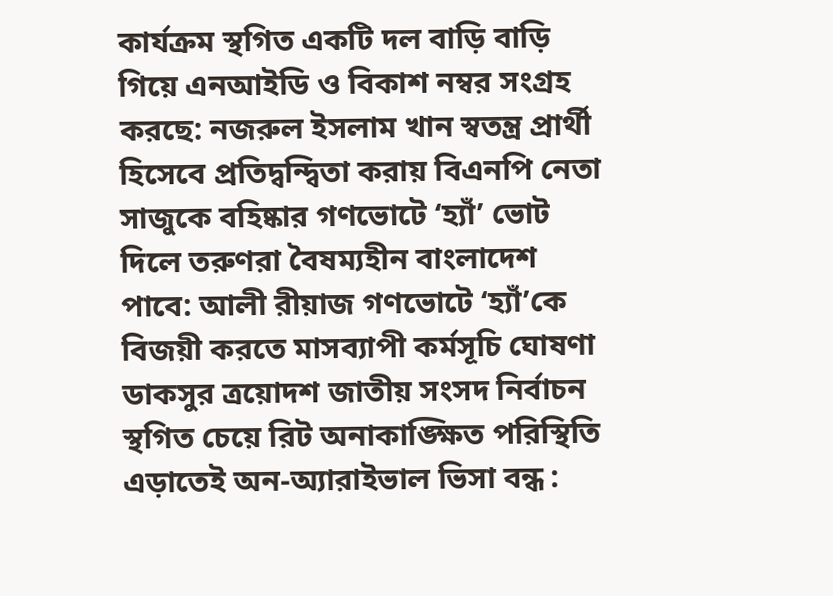কার্যক্রম স্থগিত একটি দল বাড়ি বাড়ি গিয়ে এনআইডি ও বিকাশ নম্বর সংগ্রহ করছে: নজরুল ইসলাম খান স্বতন্ত্র প্রার্থী হিসেবে প্রতিদ্বন্দ্বিতা করায় বিএনপি নেতা সাজুকে বহিষ্কার গণভোটে ‘হ্যাঁ’ ভোট দিলে তরুণরা বৈষম্যহীন বাংলাদেশ পাবে: আলী রীয়াজ গণভোটে ‘হ্যাঁ’কে বিজয়ী করতে মাসব্যাপী কর্মসূচি ঘোষণা ডাকসুর ত্রয়োদশ জাতীয় সংসদ নির্বাচন স্থগিত চেয়ে রিট অনাকাঙ্ক্ষিত পরিস্থিতি এড়াতেই অন-অ্যারাইভাল ভিসা বন্ধ :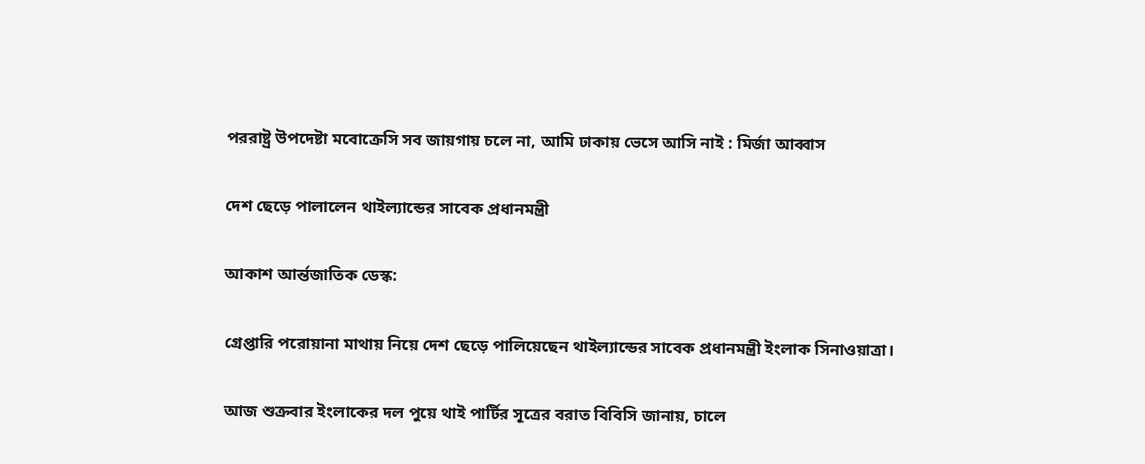পররাষ্ট্র উপদেষ্টা মবোক্রেসি সব জায়গায় চলে না, আমি ঢাকায় ভেসে আসি নাই : মির্জা আব্বাস

দেশ ছেড়ে পালালেন থাইল্যান্ডের সাবেক প্রধানমন্ত্রী

আকাশ আর্ন্তজাতিক ডেস্ক:

গ্রেপ্তারি পরোয়ানা মাথায় নিয়ে দেশ ছেড়ে পালিয়েছেন থাইল্যান্ডের সাবেক প্রধানমন্ত্রী ইংলাক সিনাওয়াত্রা।

আজ শুক্রবার ইংলাকের দল পুয়ে থাই পার্টির সূত্রের বরাত বিবিসি জানায়, চালে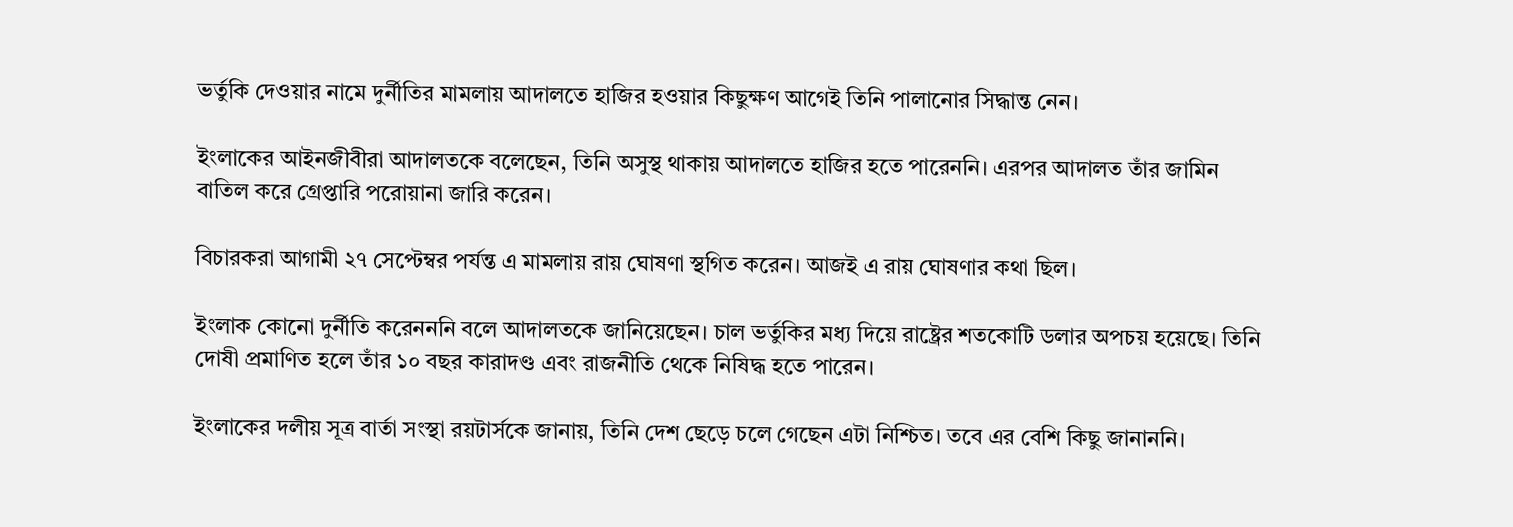ভর্তুকি দেওয়ার নামে দুর্নীতির মামলায় আদালতে হাজির হওয়ার কিছুক্ষণ আগেই তিনি পালানোর সিদ্ধান্ত নেন।

ইংলাকের আইনজীবীরা আদালতকে বলেছেন, তিনি অসুস্থ থাকায় আদালতে হাজির হতে পারেননি। এরপর আদালত তাঁর জামিন বাতিল করে গ্রেপ্তারি পরোয়ানা জারি করেন।

বিচারকরা আগামী ২৭ সেপ্টেম্বর পর্যন্ত এ মামলায় রায় ঘোষণা স্থগিত করেন। আজই এ রায় ঘোষণার কথা ছিল।

ইংলাক কোনো দুর্নীতি করেনননি বলে আদালতকে জানিয়েছেন। চাল ভর্তুকির মধ্য দিয়ে রাষ্ট্রের শতকোটি ডলার অপচয় হয়েছে। তিনি দোষী প্রমাণিত হলে তাঁর ১০ বছর কারাদণ্ড এবং রাজনীতি থেকে নিষিদ্ধ হতে পারেন।

ইংলাকের দলীয় সূত্র বার্তা সংস্থা রয়টার্সকে জানায়, তিনি দেশ ছেড়ে চলে গেছেন এটা নিশ্চিত। তবে এর বেশি কিছু জানাননি।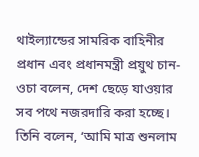থাইল্যান্ডের সামরিক বাহিনীর প্রধান এবং প্রধানমন্ত্রী প্রয়ুথ চান-ওচা বলেন, দেশ ছেড়ে যাওয়ার সব পথে নজরদারি করা হচ্ছে। তিনি বলেন, ‘আমি মাত্র শুনলাম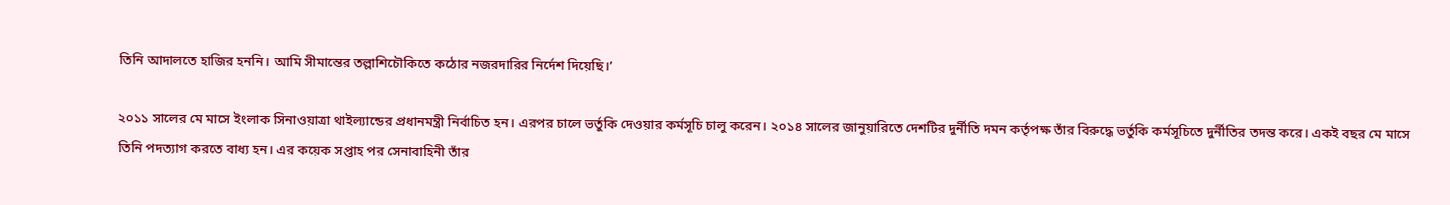তিনি আদালতে হাজির হননি। আমি সীমান্তের তল্লাশিচৌকিতে কঠোর নজরদারির নির্দেশ দিয়েছি।’

২০১১ সালের মে মাসে ইংলাক সিনাওয়াত্রা থাইল্যান্ডের প্রধানমন্ত্রী নির্বাচিত হন। এরপর চালে ভর্তুকি দেওয়ার কর্মসূচি চালু করেন। ২০১৪ সালের জানুয়ারিতে দেশটির দুর্নীতি দমন কর্তৃপক্ষ তাঁর বিরুদ্ধে ভর্তুকি কর্মসূচিতে দুর্নীতির তদন্ত করে। একই বছর মে মাসে তিনি পদত্যাগ করতে বাধ্য হন। এর কয়েক সপ্তাহ পর সেনাবাহিনী তাঁর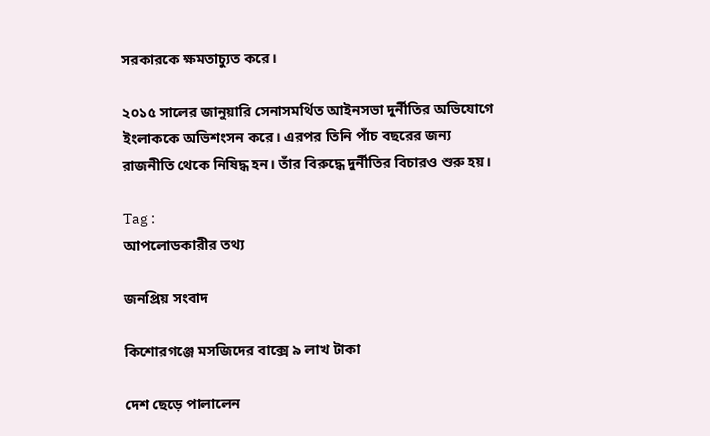সরকারকে ক্ষমতাচ্যুত করে।

২০১৫ সালের জানুয়ারি সেনাসমর্থিত আইনসভা দুর্নীতির অভিযোগে ইংলাককে অভিশংসন করে। এরপর তিনি পাঁচ বছরের জন্য রাজনীতি থেকে নিষিদ্ধ হন। তাঁর বিরুদ্ধে দুর্নীতির বিচারও শুরু হয়।

Tag :
আপলোডকারীর তথ্য

জনপ্রিয় সংবাদ

কিশোরগঞ্জে মসজিদের বাক্সে ৯ লাখ টাকা

দেশ ছেড়ে পালালেন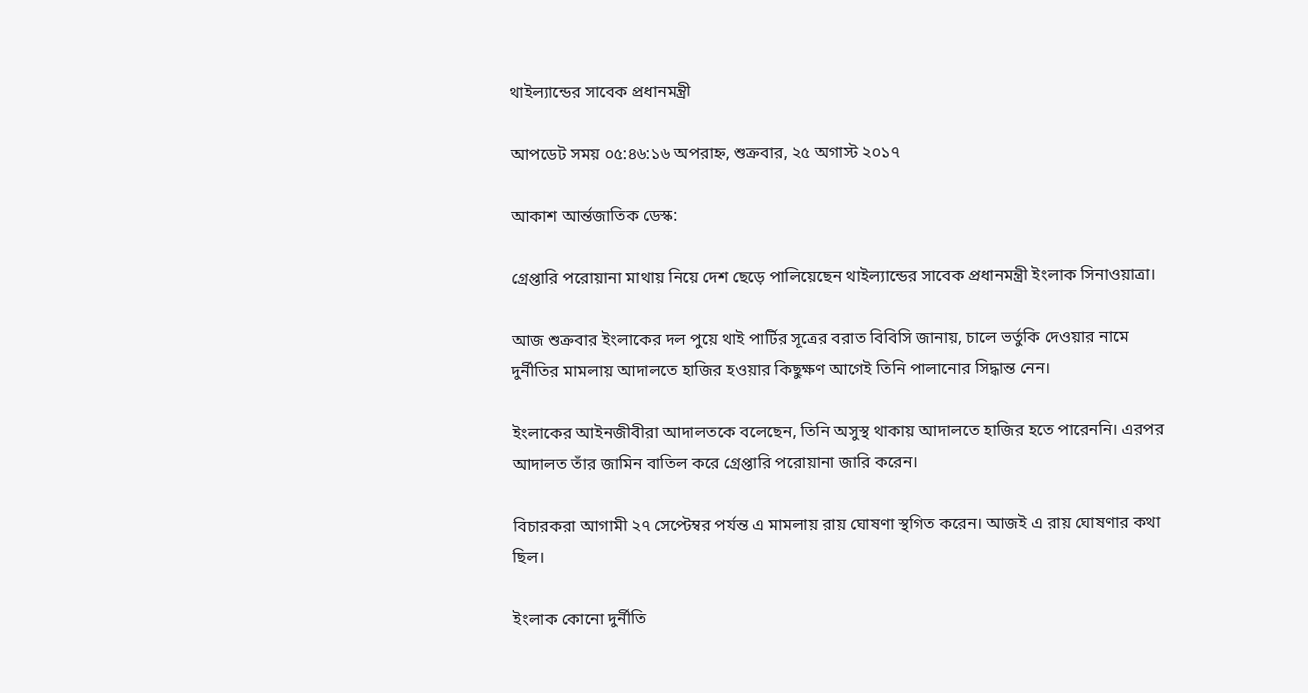থাইল্যান্ডের সাবেক প্রধানমন্ত্রী

আপডেট সময় ০৫:৪৬:১৬ অপরাহ্ন, শুক্রবার, ২৫ অগাস্ট ২০১৭

আকাশ আর্ন্তজাতিক ডেস্ক:

গ্রেপ্তারি পরোয়ানা মাথায় নিয়ে দেশ ছেড়ে পালিয়েছেন থাইল্যান্ডের সাবেক প্রধানমন্ত্রী ইংলাক সিনাওয়াত্রা।

আজ শুক্রবার ইংলাকের দল পুয়ে থাই পার্টির সূত্রের বরাত বিবিসি জানায়, চালে ভর্তুকি দেওয়ার নামে দুর্নীতির মামলায় আদালতে হাজির হওয়ার কিছুক্ষণ আগেই তিনি পালানোর সিদ্ধান্ত নেন।

ইংলাকের আইনজীবীরা আদালতকে বলেছেন, তিনি অসুস্থ থাকায় আদালতে হাজির হতে পারেননি। এরপর আদালত তাঁর জামিন বাতিল করে গ্রেপ্তারি পরোয়ানা জারি করেন।

বিচারকরা আগামী ২৭ সেপ্টেম্বর পর্যন্ত এ মামলায় রায় ঘোষণা স্থগিত করেন। আজই এ রায় ঘোষণার কথা ছিল।

ইংলাক কোনো দুর্নীতি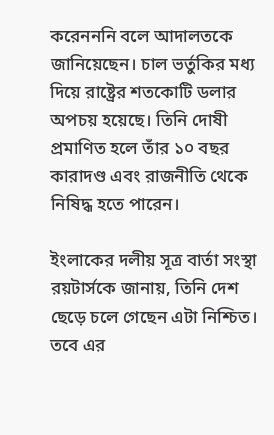করেনননি বলে আদালতকে জানিয়েছেন। চাল ভর্তুকির মধ্য দিয়ে রাষ্ট্রের শতকোটি ডলার অপচয় হয়েছে। তিনি দোষী প্রমাণিত হলে তাঁর ১০ বছর কারাদণ্ড এবং রাজনীতি থেকে নিষিদ্ধ হতে পারেন।

ইংলাকের দলীয় সূত্র বার্তা সংস্থা রয়টার্সকে জানায়, তিনি দেশ ছেড়ে চলে গেছেন এটা নিশ্চিত। তবে এর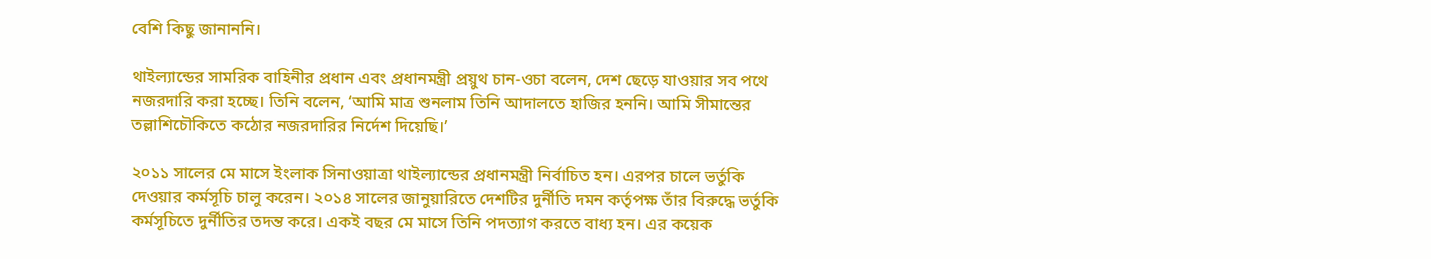বেশি কিছু জানাননি।

থাইল্যান্ডের সামরিক বাহিনীর প্রধান এবং প্রধানমন্ত্রী প্রয়ুথ চান-ওচা বলেন, দেশ ছেড়ে যাওয়ার সব পথে নজরদারি করা হচ্ছে। তিনি বলেন, ‘আমি মাত্র শুনলাম তিনি আদালতে হাজির হননি। আমি সীমান্তের তল্লাশিচৌকিতে কঠোর নজরদারির নির্দেশ দিয়েছি।’

২০১১ সালের মে মাসে ইংলাক সিনাওয়াত্রা থাইল্যান্ডের প্রধানমন্ত্রী নির্বাচিত হন। এরপর চালে ভর্তুকি দেওয়ার কর্মসূচি চালু করেন। ২০১৪ সালের জানুয়ারিতে দেশটির দুর্নীতি দমন কর্তৃপক্ষ তাঁর বিরুদ্ধে ভর্তুকি কর্মসূচিতে দুর্নীতির তদন্ত করে। একই বছর মে মাসে তিনি পদত্যাগ করতে বাধ্য হন। এর কয়েক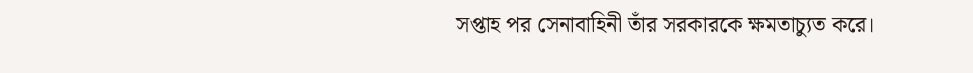সপ্তাহ পর সেনাবাহিনী তাঁর সরকারকে ক্ষমতাচ্যুত করে।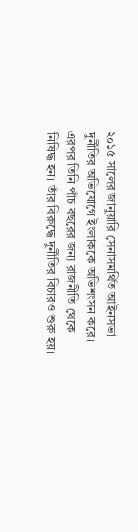২০১৫ সালের জানুয়ারি সেনাসমর্থিত আইনসভা দুর্নীতির অভিযোগে ইংলাককে অভিশংসন করে। এরপর তিনি পাঁচ বছরের জন্য রাজনীতি থেকে নিষিদ্ধ হন। তাঁর বিরুদ্ধে দুর্নীতির বিচারও শুরু হয়।